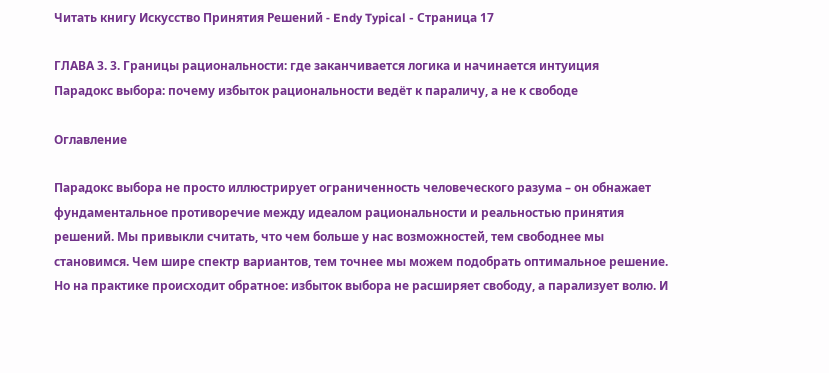Читать книгу Искусство Принятия Решений - Endy Typical - Страница 17

ГЛАВА 3. 3. Границы рациональности: где заканчивается логика и начинается интуиция
Парадокс выбора: почему избыток рациональности ведёт к параличу, а не к свободе

Оглавление

Парадокс выбора не просто иллюстрирует ограниченность человеческого разума – он обнажает фундаментальное противоречие между идеалом рациональности и реальностью принятия решений. Мы привыкли считать, что чем больше у нас возможностей, тем свободнее мы становимся. Чем шире спектр вариантов, тем точнее мы можем подобрать оптимальное решение. Но на практике происходит обратное: избыток выбора не расширяет свободу, а парализует волю. И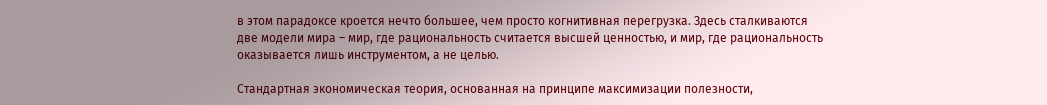в этом парадоксе кроется нечто большее, чем просто когнитивная перегрузка. Здесь сталкиваются две модели мира – мир, где рациональность считается высшей ценностью, и мир, где рациональность оказывается лишь инструментом, а не целью.

Стандартная экономическая теория, основанная на принципе максимизации полезности,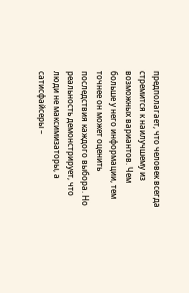предполагает, что человек всегда стремится к наилучшему из возможных вариантов. Чем больше у него информации, тем точнее он может оценить последствия каждого выбора. Но реальность демонстрирует, что люди не максимизаторы, а сатисфайсеры –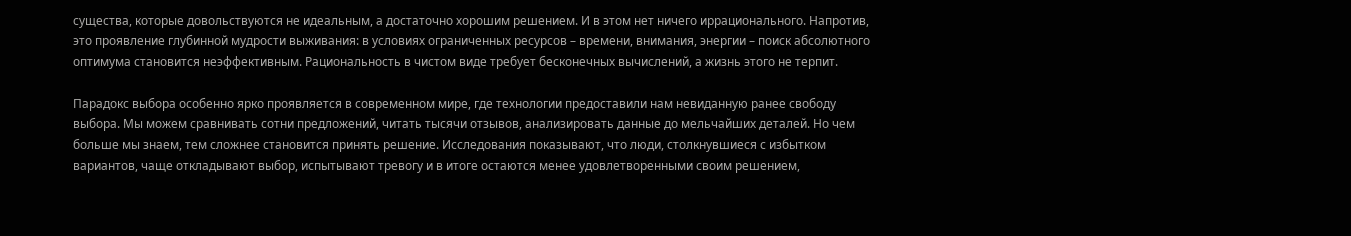существа, которые довольствуются не идеальным, а достаточно хорошим решением. И в этом нет ничего иррационального. Напротив, это проявление глубинной мудрости выживания: в условиях ограниченных ресурсов – времени, внимания, энергии – поиск абсолютного оптимума становится неэффективным. Рациональность в чистом виде требует бесконечных вычислений, а жизнь этого не терпит.

Парадокс выбора особенно ярко проявляется в современном мире, где технологии предоставили нам невиданную ранее свободу выбора. Мы можем сравнивать сотни предложений, читать тысячи отзывов, анализировать данные до мельчайших деталей. Но чем больше мы знаем, тем сложнее становится принять решение. Исследования показывают, что люди, столкнувшиеся с избытком вариантов, чаще откладывают выбор, испытывают тревогу и в итоге остаются менее удовлетворенными своим решением,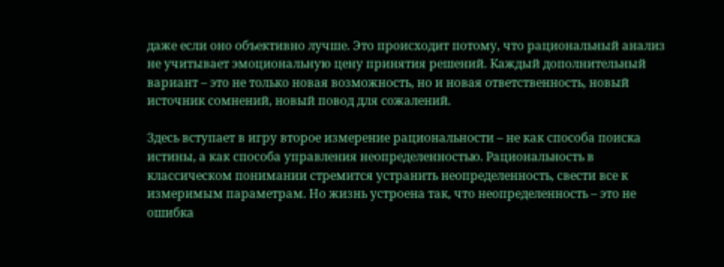даже если оно объективно лучше. Это происходит потому, что рациональный анализ не учитывает эмоциональную цену принятия решений. Каждый дополнительный вариант – это не только новая возможность, но и новая ответственность, новый источник сомнений, новый повод для сожалений.

Здесь вступает в игру второе измерение рациональности – не как способа поиска истины, а как способа управления неопределенностью. Рациональность в классическом понимании стремится устранить неопределенность, свести все к измеримым параметрам. Но жизнь устроена так, что неопределенность – это не ошибка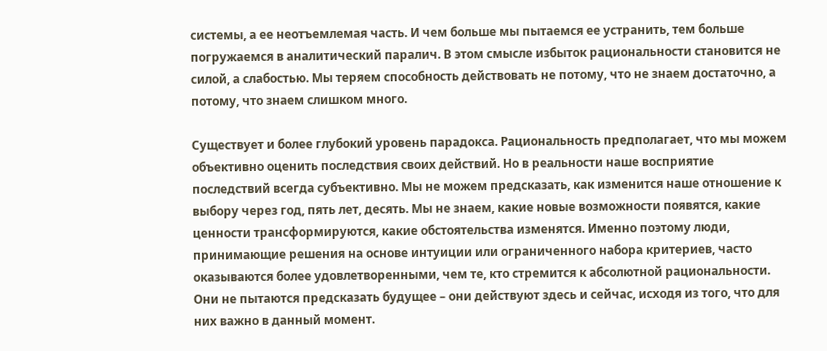системы, а ее неотъемлемая часть. И чем больше мы пытаемся ее устранить, тем больше погружаемся в аналитический паралич. В этом смысле избыток рациональности становится не силой, а слабостью. Мы теряем способность действовать не потому, что не знаем достаточно, а потому, что знаем слишком много.

Существует и более глубокий уровень парадокса. Рациональность предполагает, что мы можем объективно оценить последствия своих действий. Но в реальности наше восприятие последствий всегда субъективно. Мы не можем предсказать, как изменится наше отношение к выбору через год, пять лет, десять. Мы не знаем, какие новые возможности появятся, какие ценности трансформируются, какие обстоятельства изменятся. Именно поэтому люди, принимающие решения на основе интуиции или ограниченного набора критериев, часто оказываются более удовлетворенными, чем те, кто стремится к абсолютной рациональности. Они не пытаются предсказать будущее – они действуют здесь и сейчас, исходя из того, что для них важно в данный момент.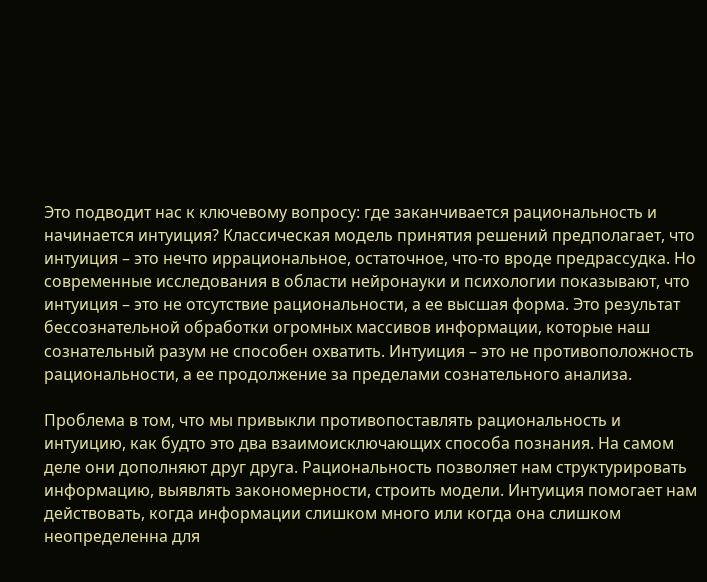Это подводит нас к ключевому вопросу: где заканчивается рациональность и начинается интуиция? Классическая модель принятия решений предполагает, что интуиция – это нечто иррациональное, остаточное, что-то вроде предрассудка. Но современные исследования в области нейронауки и психологии показывают, что интуиция – это не отсутствие рациональности, а ее высшая форма. Это результат бессознательной обработки огромных массивов информации, которые наш сознательный разум не способен охватить. Интуиция – это не противоположность рациональности, а ее продолжение за пределами сознательного анализа.

Проблема в том, что мы привыкли противопоставлять рациональность и интуицию, как будто это два взаимоисключающих способа познания. На самом деле они дополняют друг друга. Рациональность позволяет нам структурировать информацию, выявлять закономерности, строить модели. Интуиция помогает нам действовать, когда информации слишком много или когда она слишком неопределенна для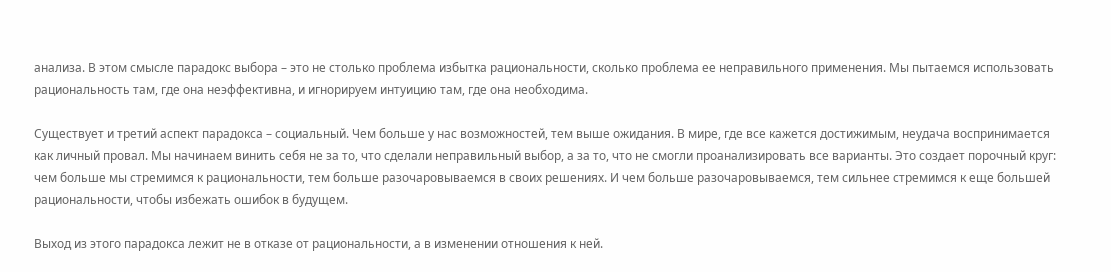анализа. В этом смысле парадокс выбора – это не столько проблема избытка рациональности, сколько проблема ее неправильного применения. Мы пытаемся использовать рациональность там, где она неэффективна, и игнорируем интуицию там, где она необходима.

Существует и третий аспект парадокса – социальный. Чем больше у нас возможностей, тем выше ожидания. В мире, где все кажется достижимым, неудача воспринимается как личный провал. Мы начинаем винить себя не за то, что сделали неправильный выбор, а за то, что не смогли проанализировать все варианты. Это создает порочный круг: чем больше мы стремимся к рациональности, тем больше разочаровываемся в своих решениях. И чем больше разочаровываемся, тем сильнее стремимся к еще большей рациональности, чтобы избежать ошибок в будущем.

Выход из этого парадокса лежит не в отказе от рациональности, а в изменении отношения к ней.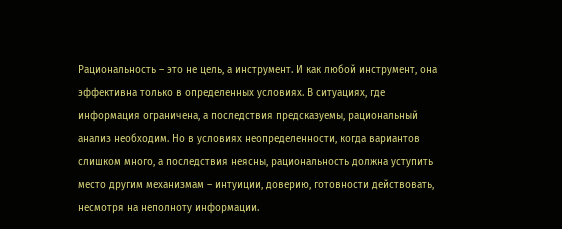Рациональность – это не цель, а инструмент. И как любой инструмент, она эффективна только в определенных условиях. В ситуациях, где информация ограничена, а последствия предсказуемы, рациональный анализ необходим. Но в условиях неопределенности, когда вариантов слишком много, а последствия неясны, рациональность должна уступить место другим механизмам – интуиции, доверию, готовности действовать, несмотря на неполноту информации.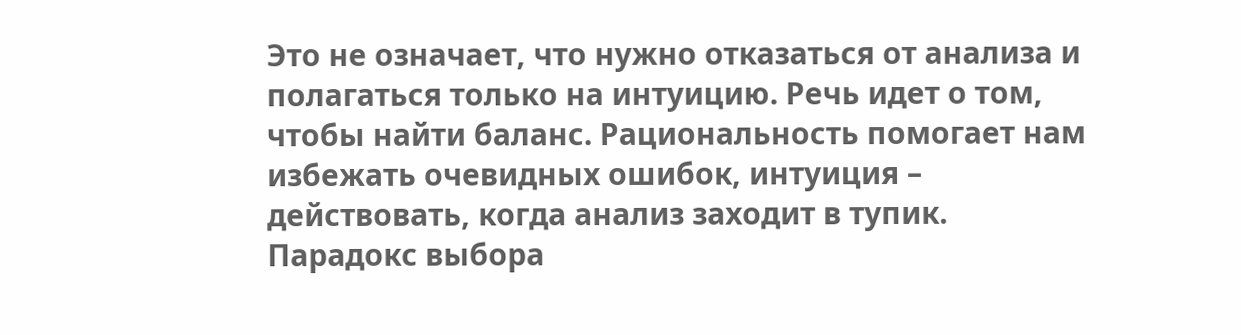Это не означает, что нужно отказаться от анализа и полагаться только на интуицию. Речь идет о том, чтобы найти баланс. Рациональность помогает нам избежать очевидных ошибок, интуиция – действовать, когда анализ заходит в тупик. Парадокс выбора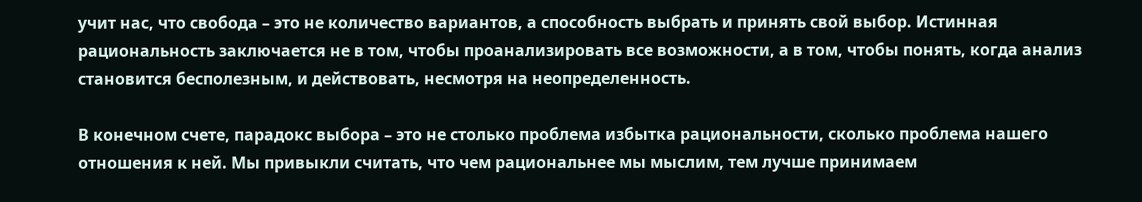учит нас, что свобода – это не количество вариантов, а способность выбрать и принять свой выбор. Истинная рациональность заключается не в том, чтобы проанализировать все возможности, а в том, чтобы понять, когда анализ становится бесполезным, и действовать, несмотря на неопределенность.

В конечном счете, парадокс выбора – это не столько проблема избытка рациональности, сколько проблема нашего отношения к ней. Мы привыкли считать, что чем рациональнее мы мыслим, тем лучше принимаем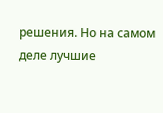решения. Но на самом деле лучшие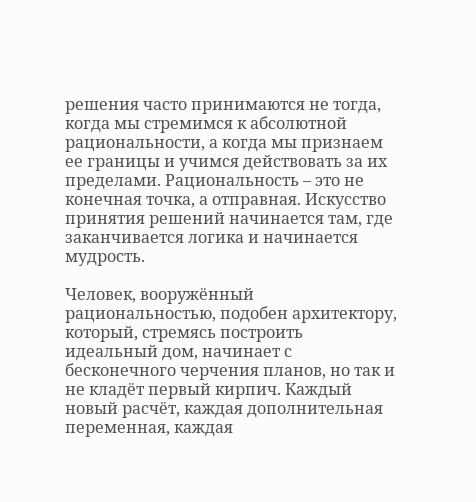решения часто принимаются не тогда, когда мы стремимся к абсолютной рациональности, а когда мы признаем ее границы и учимся действовать за их пределами. Рациональность – это не конечная точка, а отправная. Искусство принятия решений начинается там, где заканчивается логика и начинается мудрость.

Человек, вооружённый рациональностью, подобен архитектору, который, стремясь построить идеальный дом, начинает с бесконечного черчения планов, но так и не кладёт первый кирпич. Каждый новый расчёт, каждая дополнительная переменная, каждая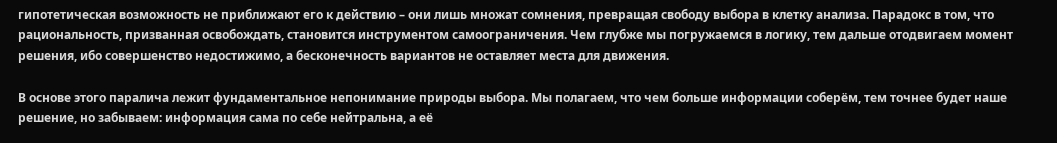гипотетическая возможность не приближают его к действию – они лишь множат сомнения, превращая свободу выбора в клетку анализа. Парадокс в том, что рациональность, призванная освобождать, становится инструментом самоограничения. Чем глубже мы погружаемся в логику, тем дальше отодвигаем момент решения, ибо совершенство недостижимо, а бесконечность вариантов не оставляет места для движения.

В основе этого паралича лежит фундаментальное непонимание природы выбора. Мы полагаем, что чем больше информации соберём, тем точнее будет наше решение, но забываем: информация сама по себе нейтральна, а её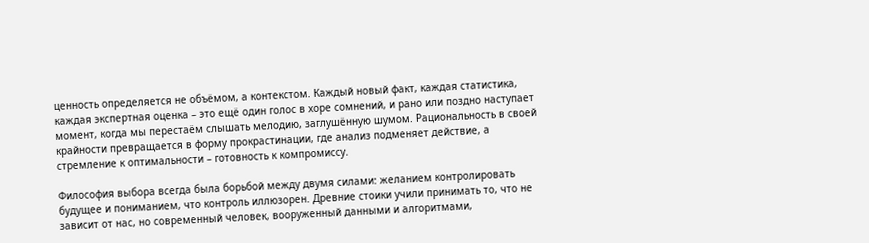ценность определяется не объёмом, а контекстом. Каждый новый факт, каждая статистика, каждая экспертная оценка – это ещё один голос в хоре сомнений, и рано или поздно наступает момент, когда мы перестаём слышать мелодию, заглушённую шумом. Рациональность в своей крайности превращается в форму прокрастинации, где анализ подменяет действие, а стремление к оптимальности – готовность к компромиссу.

Философия выбора всегда была борьбой между двумя силами: желанием контролировать будущее и пониманием, что контроль иллюзорен. Древние стоики учили принимать то, что не зависит от нас, но современный человек, вооруженный данными и алгоритмами,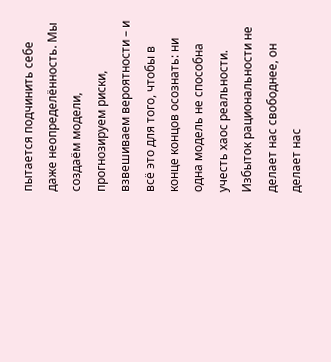пытается подчинить себе даже неопределённость. Мы создаём модели, прогнозируем риски, взвешиваем вероятности – и всё это для того, чтобы в конце концов осознать: ни одна модель не способна учесть хаос реальности. Избыток рациональности не делает нас свободнее, он делает нас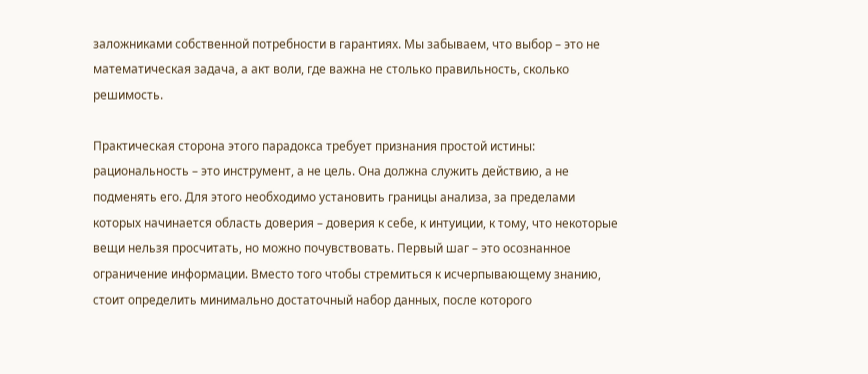заложниками собственной потребности в гарантиях. Мы забываем, что выбор – это не математическая задача, а акт воли, где важна не столько правильность, сколько решимость.

Практическая сторона этого парадокса требует признания простой истины: рациональность – это инструмент, а не цель. Она должна служить действию, а не подменять его. Для этого необходимо установить границы анализа, за пределами которых начинается область доверия – доверия к себе, к интуиции, к тому, что некоторые вещи нельзя просчитать, но можно почувствовать. Первый шаг – это осознанное ограничение информации. Вместо того чтобы стремиться к исчерпывающему знанию, стоит определить минимально достаточный набор данных, после которого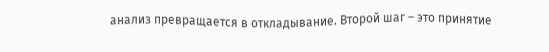анализ превращается в откладывание. Второй шаг – это принятие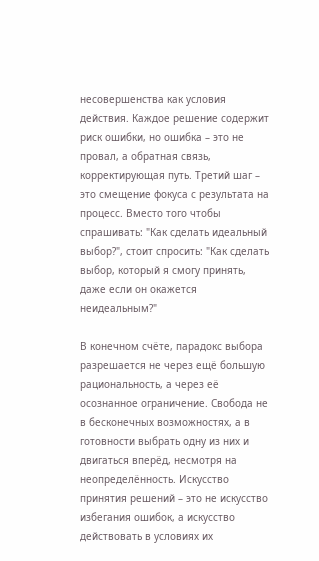несовершенства как условия действия. Каждое решение содержит риск ошибки, но ошибка – это не провал, а обратная связь, корректирующая путь. Третий шаг – это смещение фокуса с результата на процесс. Вместо того чтобы спрашивать: "Как сделать идеальный выбор?", стоит спросить: "Как сделать выбор, который я смогу принять, даже если он окажется неидеальным?"

В конечном счёте, парадокс выбора разрешается не через ещё большую рациональность, а через её осознанное ограничение. Свобода не в бесконечных возможностях, а в готовности выбрать одну из них и двигаться вперёд, несмотря на неопределённость. Искусство принятия решений – это не искусство избегания ошибок, а искусство действовать в условиях их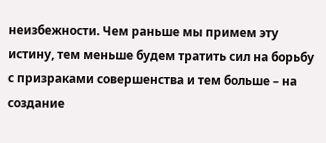неизбежности. Чем раньше мы примем эту истину, тем меньше будем тратить сил на борьбу с призраками совершенства и тем больше – на создание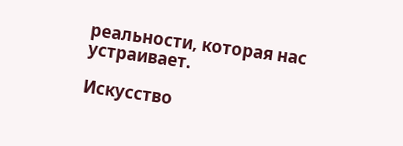реальности, которая нас устраивает.

Искусство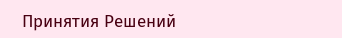Принятия Решений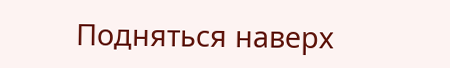Подняться наверх